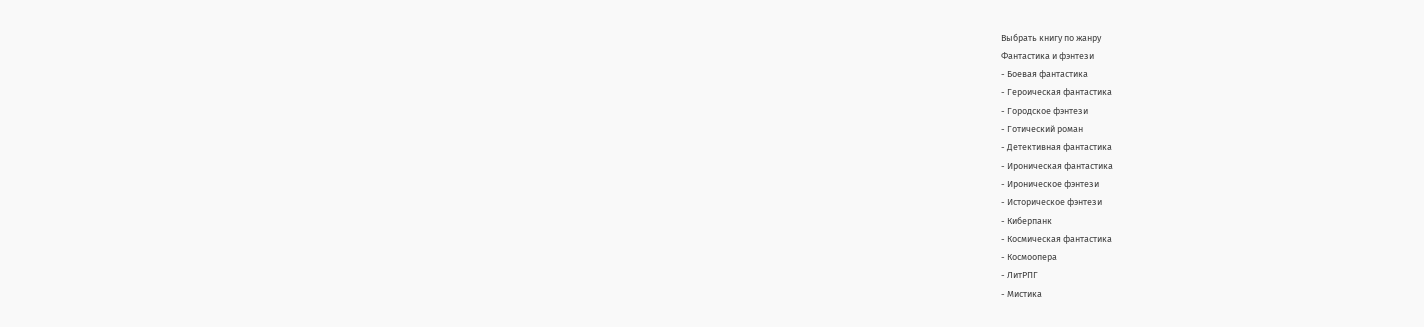Выбрать книгу по жанру
Фантастика и фэнтези
- Боевая фантастика
- Героическая фантастика
- Городское фэнтези
- Готический роман
- Детективная фантастика
- Ироническая фантастика
- Ироническое фэнтези
- Историческое фэнтези
- Киберпанк
- Космическая фантастика
- Космоопера
- ЛитРПГ
- Мистика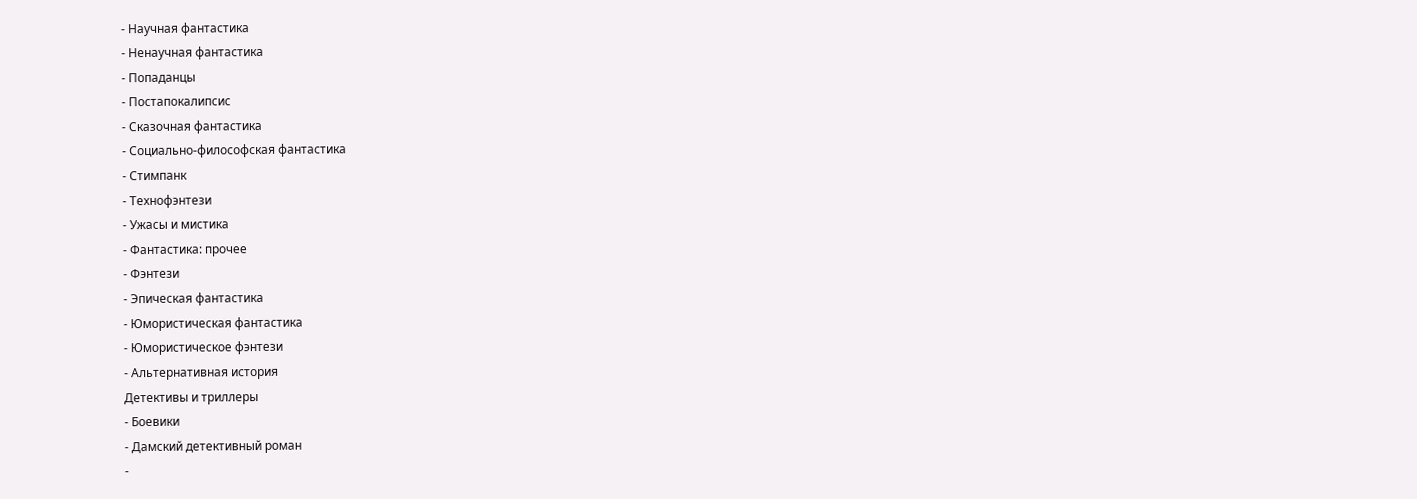- Научная фантастика
- Ненаучная фантастика
- Попаданцы
- Постапокалипсис
- Сказочная фантастика
- Социально-философская фантастика
- Стимпанк
- Технофэнтези
- Ужасы и мистика
- Фантастика: прочее
- Фэнтези
- Эпическая фантастика
- Юмористическая фантастика
- Юмористическое фэнтези
- Альтернативная история
Детективы и триллеры
- Боевики
- Дамский детективный роман
-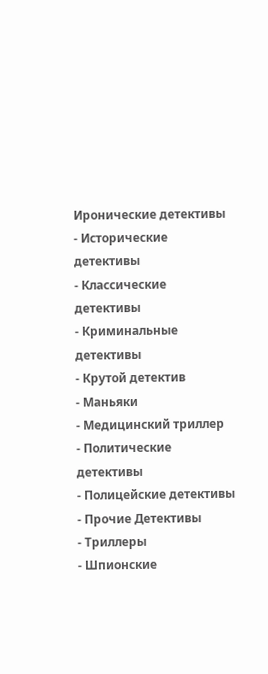Иронические детективы
- Исторические детективы
- Классические детективы
- Криминальные детективы
- Крутой детектив
- Маньяки
- Медицинский триллер
- Политические детективы
- Полицейские детективы
- Прочие Детективы
- Триллеры
- Шпионские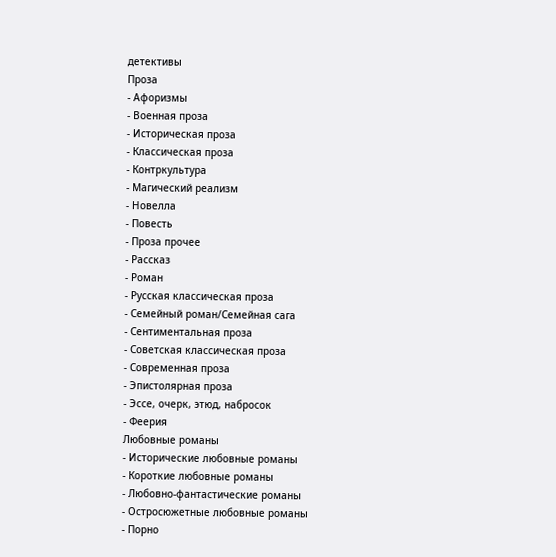детективы
Проза
- Афоризмы
- Военная проза
- Историческая проза
- Классическая проза
- Контркультура
- Магический реализм
- Новелла
- Повесть
- Проза прочее
- Рассказ
- Роман
- Русская классическая проза
- Семейный роман/Семейная сага
- Сентиментальная проза
- Советская классическая проза
- Современная проза
- Эпистолярная проза
- Эссе, очерк, этюд, набросок
- Феерия
Любовные романы
- Исторические любовные романы
- Короткие любовные романы
- Любовно-фантастические романы
- Остросюжетные любовные романы
- Порно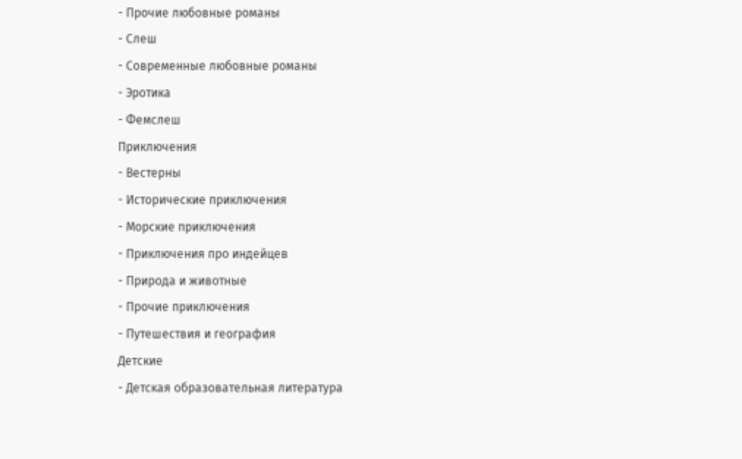- Прочие любовные романы
- Слеш
- Современные любовные романы
- Эротика
- Фемслеш
Приключения
- Вестерны
- Исторические приключения
- Морские приключения
- Приключения про индейцев
- Природа и животные
- Прочие приключения
- Путешествия и география
Детские
- Детская образовательная литература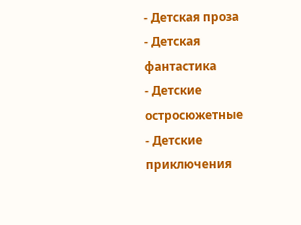- Детская проза
- Детская фантастика
- Детские остросюжетные
- Детские приключения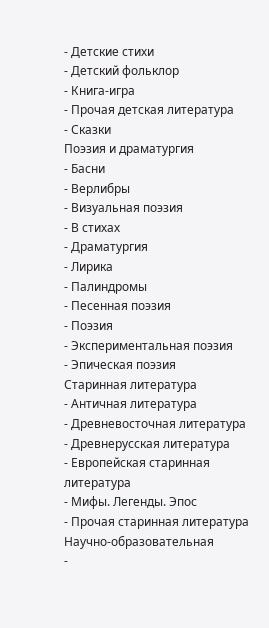- Детские стихи
- Детский фольклор
- Книга-игра
- Прочая детская литература
- Сказки
Поэзия и драматургия
- Басни
- Верлибры
- Визуальная поэзия
- В стихах
- Драматургия
- Лирика
- Палиндромы
- Песенная поэзия
- Поэзия
- Экспериментальная поэзия
- Эпическая поэзия
Старинная литература
- Античная литература
- Древневосточная литература
- Древнерусская литература
- Европейская старинная литература
- Мифы. Легенды. Эпос
- Прочая старинная литература
Научно-образовательная
-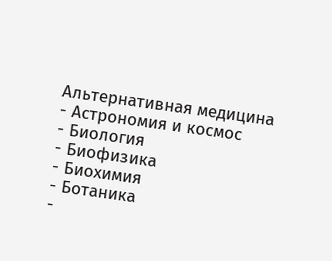Альтернативная медицина
- Астрономия и космос
- Биология
- Биофизика
- Биохимия
- Ботаника
-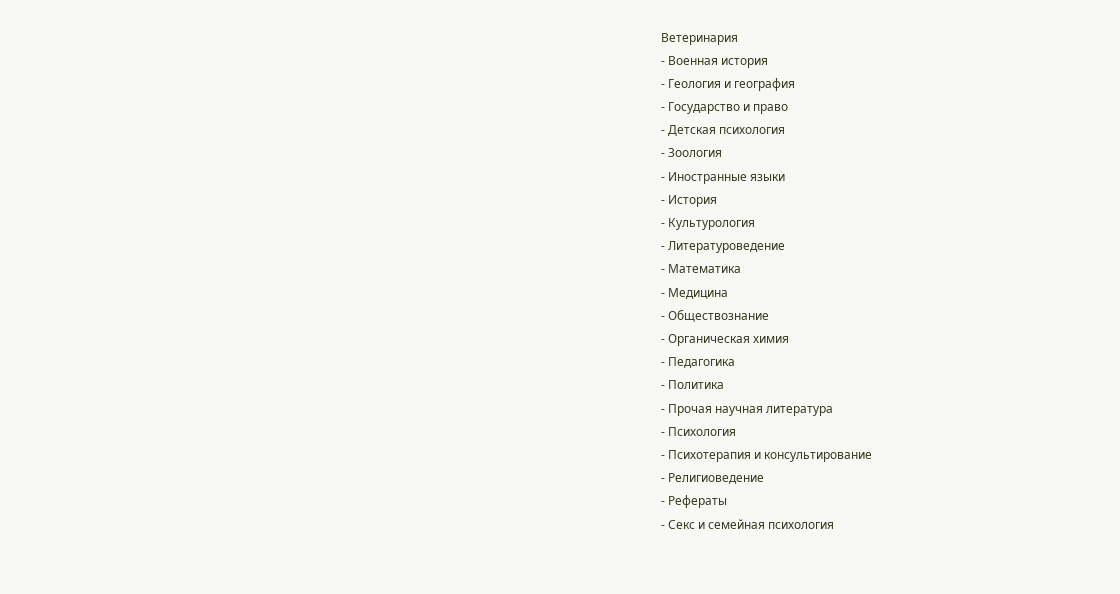Ветеринария
- Военная история
- Геология и география
- Государство и право
- Детская психология
- Зоология
- Иностранные языки
- История
- Культурология
- Литературоведение
- Математика
- Медицина
- Обществознание
- Органическая химия
- Педагогика
- Политика
- Прочая научная литература
- Психология
- Психотерапия и консультирование
- Религиоведение
- Рефераты
- Секс и семейная психология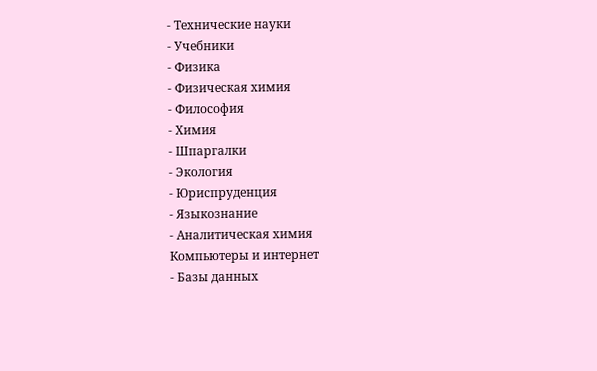- Технические науки
- Учебники
- Физика
- Физическая химия
- Философия
- Химия
- Шпаргалки
- Экология
- Юриспруденция
- Языкознание
- Аналитическая химия
Компьютеры и интернет
- Базы данных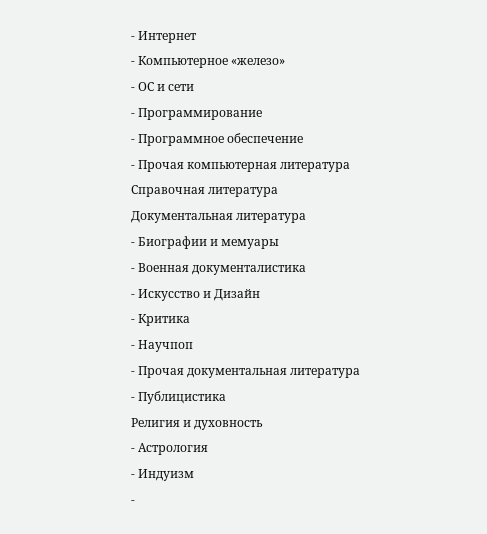- Интернет
- Компьютерное «железо»
- ОС и сети
- Программирование
- Программное обеспечение
- Прочая компьютерная литература
Справочная литература
Документальная литература
- Биографии и мемуары
- Военная документалистика
- Искусство и Дизайн
- Критика
- Научпоп
- Прочая документальная литература
- Публицистика
Религия и духовность
- Астрология
- Индуизм
-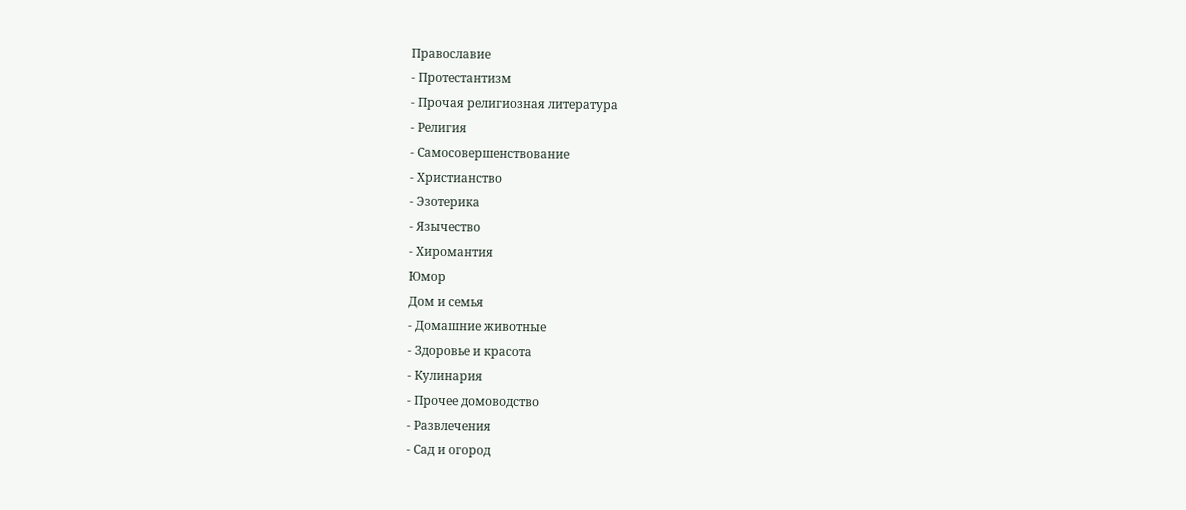Православие
- Протестантизм
- Прочая религиозная литература
- Религия
- Самосовершенствование
- Христианство
- Эзотерика
- Язычество
- Хиромантия
Юмор
Дом и семья
- Домашние животные
- Здоровье и красота
- Кулинария
- Прочее домоводство
- Развлечения
- Сад и огород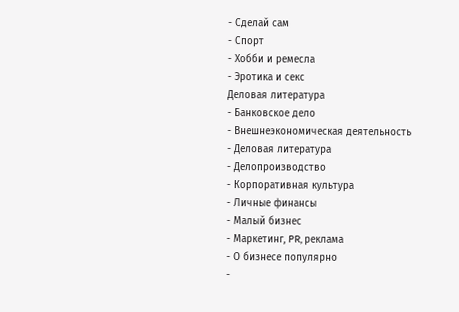- Сделай сам
- Спорт
- Хобби и ремесла
- Эротика и секс
Деловая литература
- Банковское дело
- Внешнеэкономическая деятельность
- Деловая литература
- Делопроизводство
- Корпоративная культура
- Личные финансы
- Малый бизнес
- Маркетинг, PR, реклама
- О бизнесе популярно
-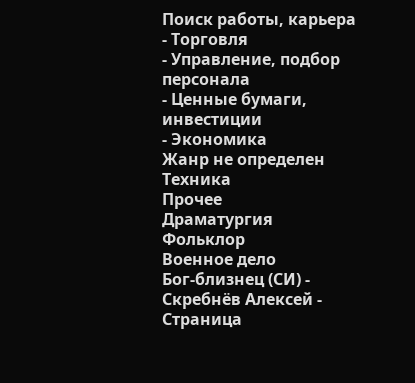Поиск работы, карьера
- Торговля
- Управление, подбор персонала
- Ценные бумаги, инвестиции
- Экономика
Жанр не определен
Техника
Прочее
Драматургия
Фольклор
Военное дело
Бог-близнец (СИ) - Скребнёв Алексей - Страница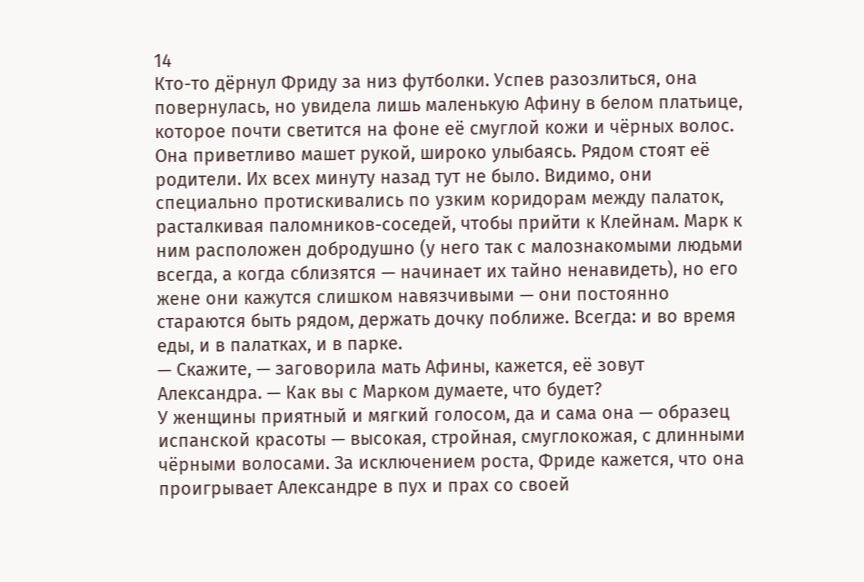14
Кто-то дёрнул Фриду за низ футболки. Успев разозлиться, она повернулась, но увидела лишь маленькую Афину в белом платьице, которое почти светится на фоне её смуглой кожи и чёрных волос. Она приветливо машет рукой, широко улыбаясь. Рядом стоят её родители. Их всех минуту назад тут не было. Видимо, они специально протискивались по узким коридорам между палаток, расталкивая паломников-соседей, чтобы прийти к Клейнам. Марк к ним расположен добродушно (у него так с малознакомыми людьми всегда, а когда сблизятся — начинает их тайно ненавидеть), но его жене они кажутся слишком навязчивыми — они постоянно стараются быть рядом, держать дочку поближе. Всегда: и во время еды, и в палатках, и в парке.
— Скажите, — заговорила мать Афины, кажется, её зовут Александра. — Как вы с Марком думаете, что будет?
У женщины приятный и мягкий голосом, да и сама она — образец испанской красоты — высокая, стройная, смуглокожая, с длинными чёрными волосами. За исключением роста, Фриде кажется, что она проигрывает Александре в пух и прах со своей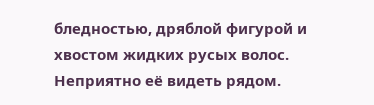бледностью, дряблой фигурой и хвостом жидких русых волос. Неприятно её видеть рядом.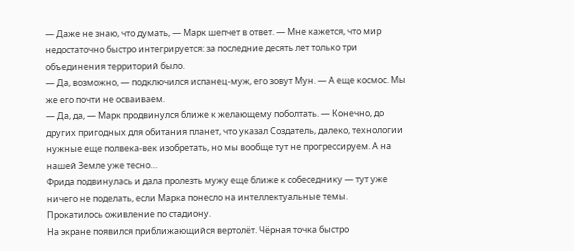— Даже не знаю, что думать, — Марк шепчет в ответ. — Мне кажется, что мир недостаточно быстро интегрируется: за последние десять лет только три объединения территорий было.
— Да, возможно, — подключился испанец-муж, его зовут Мун. — А еще космос. Мы же его почти не осваиваем.
— Да, да, — Марк продвинулся ближе к желающему поболтать. — Конечно, до других пригодных для обитания планет, что указал Создатель, далеко, технологии нужные еще полвека-век изобретать, но мы вообще тут не прогрессируем. А на нашей Земле уже тесно…
Фрида подвинулась и дала пролезть мужу еще ближе к собеседнику — тут уже ничего не поделать, если Марка понесло на интеллектуальные темы.
Прокатилось оживление по стадиону.
На экране появился приближающийся вертолёт. Чёрная точка быстро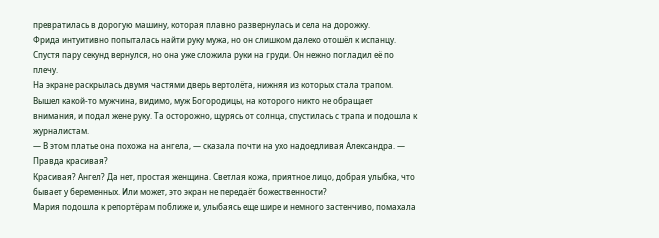превратилась в дорогую машину, которая плавно развернулась и села на дорожку.
Фрида интуитивно попыталась найти руку мужа, но он слишком далеко отошёл к испанцу. Спустя пару секунд вернулся, но она уже сложила руки на груди. Он нежно погладил её по плечу.
На экране раскрылась двумя частями дверь вертолёта, нижняя из которых стала трапом. Вышел какой-то мужчина, видимо, муж Богородицы, на которого никто не обращает внимания, и подал жене руку. Та осторожно, щурясь от солнца, спустилась с трапа и подошла к журналистам.
— В этом платье она похожа на ангела, — сказала почти на ухо надоедливая Александра. — Правда красивая?
Красивая? Ангел? Да нет, простая женщина. Светлая кожа, приятное лицо, добрая улыбка, что бывает у беременных. Или может, это экран не передаёт божественности?
Мария подошла к репортёрам поближе и, улыбаясь еще шире и немного застенчиво, помахала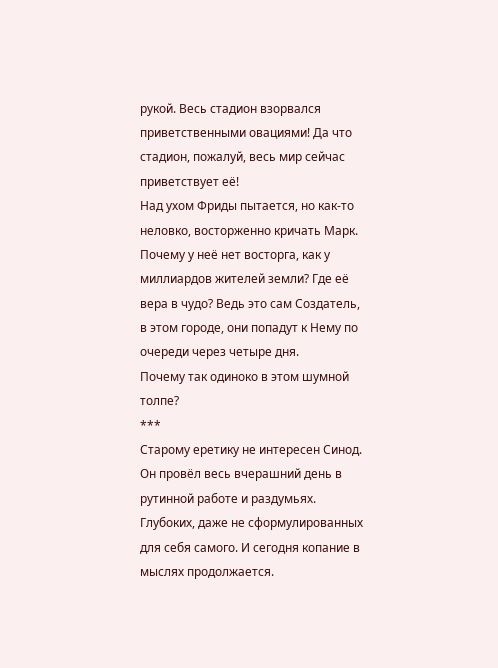рукой. Весь стадион взорвался приветственными овациями! Да что стадион, пожалуй, весь мир сейчас приветствует её!
Над ухом Фриды пытается, но как-то неловко, восторженно кричать Марк.
Почему у неё нет восторга, как у миллиардов жителей земли? Где её вера в чудо? Ведь это сам Создатель, в этом городе, они попадут к Нему по очереди через четыре дня.
Почему так одиноко в этом шумной толпе?
***
Старому еретику не интересен Синод. Он провёл весь вчерашний день в рутинной работе и раздумьях. Глубоких, даже не сформулированных для себя самого. И сегодня копание в мыслях продолжается.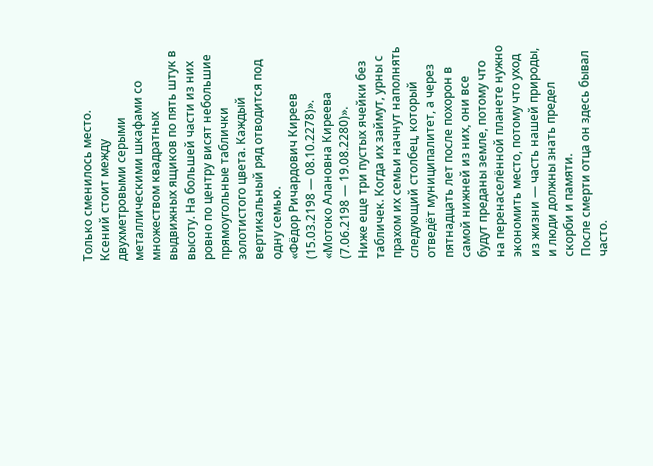Только сменилось место.
Ксений стоит между двухметровыми серыми металлическими шкафами со множеством квадратных выдвижных ящиков по пять штук в высоту. На большей части из них ровно по центру висят небольшие прямоугольные таблички золотистого цвета. Каждый вертикальный ряд отводится под одну семью.
«Фёдор Ричардович Киреев (15.03.2198 — 08.10.2278)».
«Мотоко Алановна Киреева (7.06.2198 — 19.08.2280)».
Ниже еще три пустых ячейки без табличек. Когда их займут, урны с прахом их семьи начнут наполнять следующий столбец, который отведёт муниципалитет, а через пятнадцать лет после похорон в самой нижней из них, они все будут преданы земле, потому что на перенаселённой планете нужно экономить место, потому что уход из жизни — часть нашей природы, и люди должны знать предел скорби и памяти.
После смерти отца он здесь бывал часто.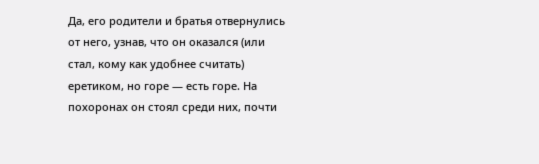Да, его родители и братья отвернулись от него, узнав, что он оказался (или стал, кому как удобнее считать) еретиком, но горе — есть горе. На похоронах он стоял среди них, почти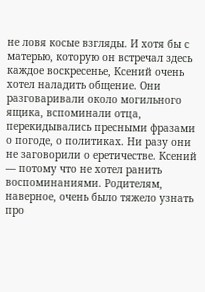не ловя косые взгляды. И хотя бы с матерью, которую он встречал здесь каждое воскресенье, Ксений очень хотел наладить общение. Они разговаривали около могильного ящика, вспоминали отца, перекидывались пресными фразами о погоде, о политиках. Ни разу они не заговорили о еретичестве. Ксений — потому что не хотел ранить воспоминаниями. Родителям, наверное, очень было тяжело узнать про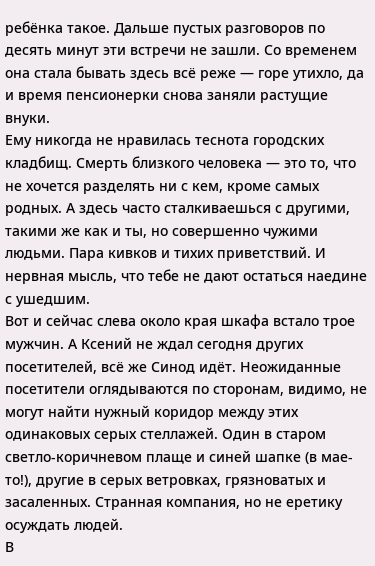ребёнка такое. Дальше пустых разговоров по десять минут эти встречи не зашли. Со временем она стала бывать здесь всё реже — горе утихло, да и время пенсионерки снова заняли растущие внуки.
Ему никогда не нравилась теснота городских кладбищ. Смерть близкого человека — это то, что не хочется разделять ни с кем, кроме самых родных. А здесь часто сталкиваешься с другими, такими же как и ты, но совершенно чужими людьми. Пара кивков и тихих приветствий. И нервная мысль, что тебе не дают остаться наедине с ушедшим.
Вот и сейчас слева около края шкафа встало трое мужчин. А Ксений не ждал сегодня других посетителей, всё же Синод идёт. Неожиданные посетители оглядываются по сторонам, видимо, не могут найти нужный коридор между этих одинаковых серых стеллажей. Один в старом светло-коричневом плаще и синей шапке (в мае-то!), другие в серых ветровках, грязноватых и засаленных. Странная компания, но не еретику осуждать людей.
В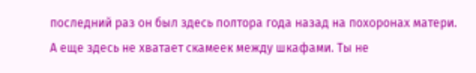последний раз он был здесь полтора года назад на похоронах матери.
А еще здесь не хватает скамеек между шкафами. Ты не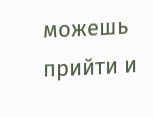можешь прийти и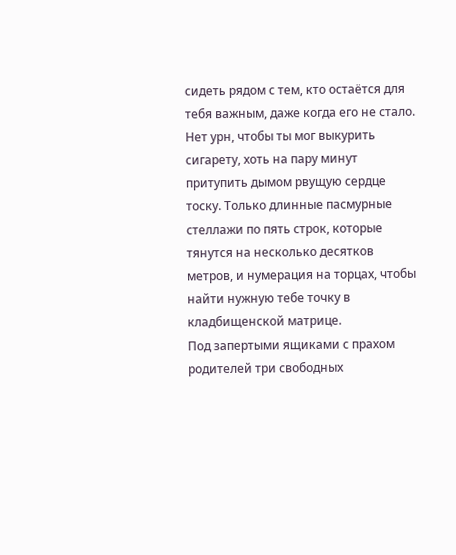сидеть рядом с тем, кто остаётся для тебя важным, даже когда его не стало. Нет урн, чтобы ты мог выкурить сигарету, хоть на пару минут притупить дымом рвущую сердце тоску. Только длинные пасмурные стеллажи по пять строк, которые тянутся на несколько десятков метров, и нумерация на торцах, чтобы найти нужную тебе точку в кладбищенской матрице.
Под запертыми ящиками с прахом родителей три свободных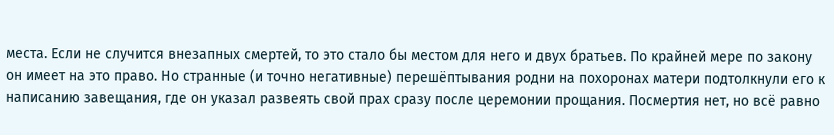места. Если не случится внезапных смертей, то это стало бы местом для него и двух братьев. По крайней мере по закону он имеет на это право. Но странные (и точно негативные) перешёптывания родни на похоронах матери подтолкнули его к написанию завещания, где он указал развеять свой прах сразу после церемонии прощания. Посмертия нет, но всё равно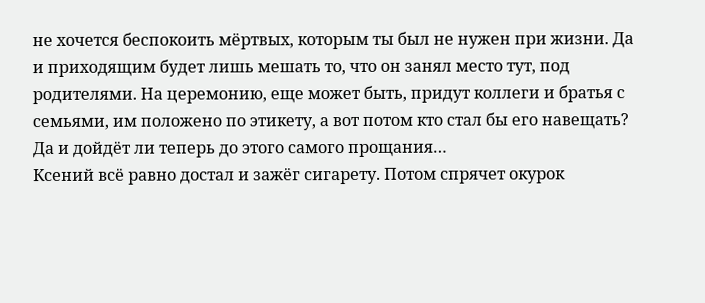не хочется беспокоить мёртвых, которым ты был не нужен при жизни. Да и приходящим будет лишь мешать то, что он занял место тут, под родителями. На церемонию, еще может быть, придут коллеги и братья с семьями, им положено по этикету, а вот потом кто стал бы его навещать? Да и дойдёт ли теперь до этого самого прощания…
Ксений всё равно достал и зажёг сигарету. Потом спрячет окурок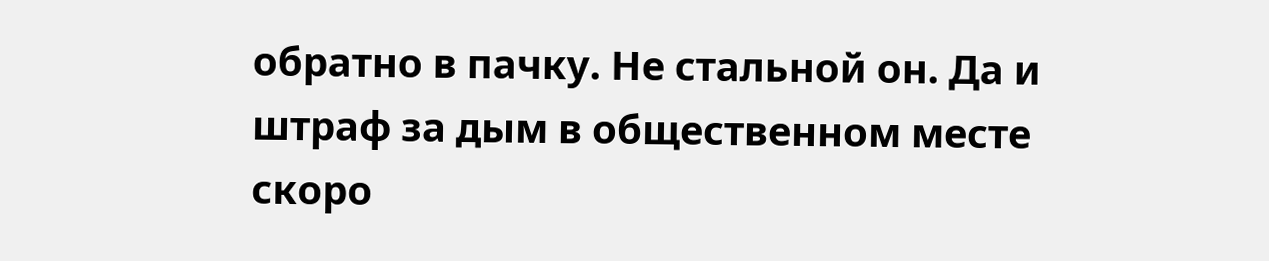обратно в пачку. Не стальной он. Да и штраф за дым в общественном месте скоро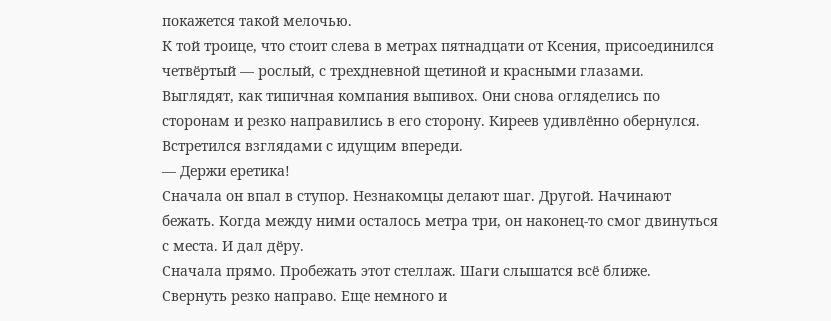покажется такой мелочью.
К той троице, что стоит слева в метрах пятнадцати от Ксения, присоединился четвёртый — рослый, с трехдневной щетиной и красными глазами. Выглядят, как типичная компания выпивох. Они снова огляделись по сторонам и резко направились в его сторону. Киреев удивлённо обернулся. Встретился взглядами с идущим впереди.
— Держи еретика!
Сначала он впал в ступор. Незнакомцы делают шаг. Другой. Начинают бежать. Когда между ними осталось метра три, он наконец-то смог двинуться с места. И дал дёру.
Сначала прямо. Пробежать этот стеллаж. Шаги слышатся всё ближе. Свернуть резко направо. Еще немного и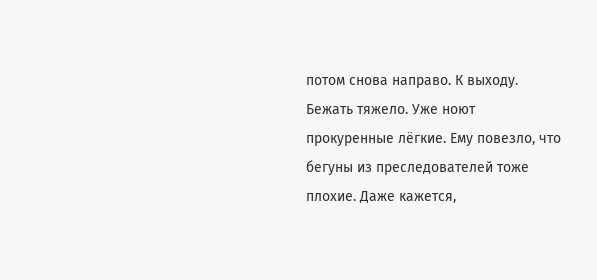потом снова направо. К выходу.
Бежать тяжело. Уже ноют прокуренные лёгкие. Ему повезло, что бегуны из преследователей тоже плохие. Даже кажется,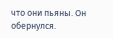что они пьяны. Он обернулся.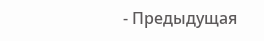- Предыдущая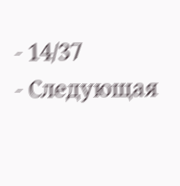- 14/37
- Следующая